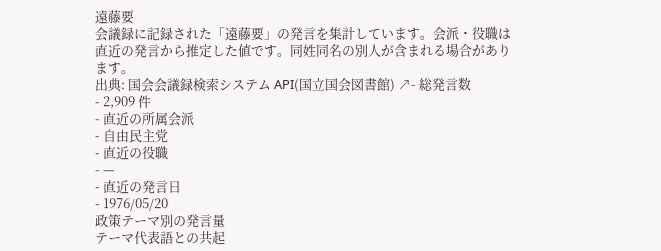遠藤要
会議録に記録された「遠藤要」の発言を集計しています。会派・役職は直近の発言から推定した値です。同姓同名の別人が含まれる場合があります。
出典: 国会会議録検索システム API(国立国会図書館) ↗- 総発言数
- 2,909 件
- 直近の所属会派
- 自由民主党
- 直近の役職
- —
- 直近の発言日
- 1976/05/20
政策テーマ別の発言量
テーマ代表語との共起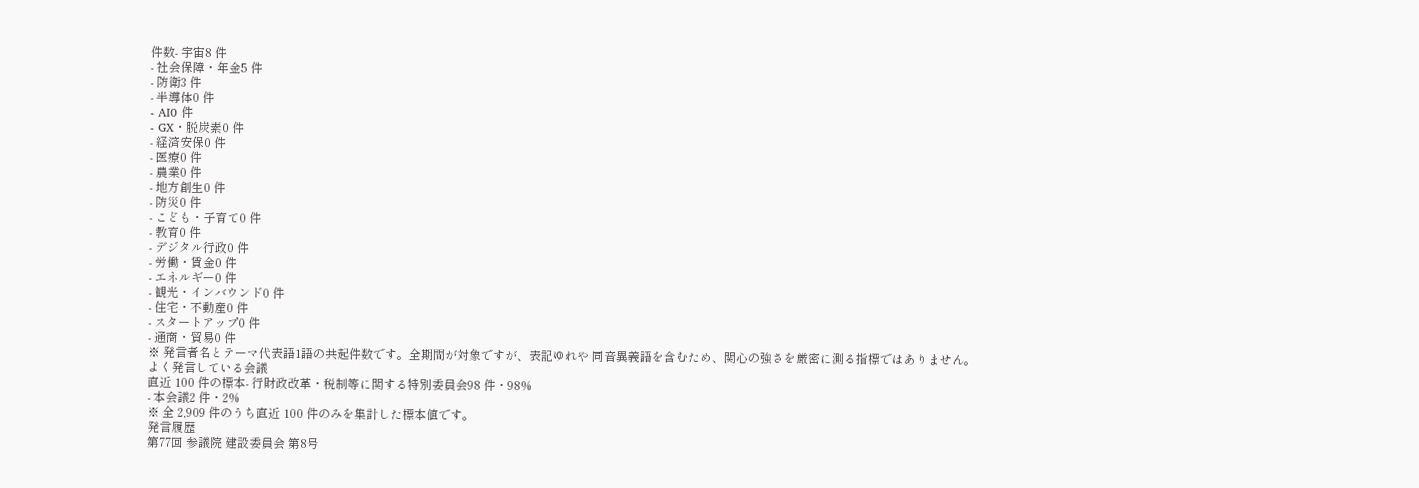件数- 宇宙8 件
- 社会保障・年金5 件
- 防衛3 件
- 半導体0 件
- AI0 件
- GX・脱炭素0 件
- 経済安保0 件
- 医療0 件
- 農業0 件
- 地方創生0 件
- 防災0 件
- こども・子育て0 件
- 教育0 件
- デジタル行政0 件
- 労働・賃金0 件
- エネルギー0 件
- 観光・インバウンド0 件
- 住宅・不動産0 件
- スタートアップ0 件
- 通商・貿易0 件
※ 発言者名とテーマ代表語1語の共起件数です。全期間が対象ですが、表記ゆれや 同音異義語を含むため、関心の強さを厳密に測る指標ではありません。
よく発言している会議
直近 100 件の標本- 行財政改革・税制等に関する特別委員会98 件・98%
- 本会議2 件・2%
※ 全 2,909 件のうち直近 100 件のみを集計した標本値です。
発言履歴
第77回 参議院 建設委員会 第8号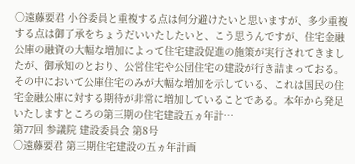○遠藤要君 小谷委員と重複する点は何分避けたいと思いますが、多少重複する点は御了承をちょうだいいたしたいと、こう思うんですが、住宅金融公庫の融資の大幅な増加によって住宅建設促進の施策が実行されてきましたが、御承知のとおり、公営住宅や公団住宅の建設が行き詰まっておる。その中において公庫住宅のみが大幅な増加を示している、これは国民の住宅金融公庫に対する期待が非常に増加していることである。本年から発足いたしますところの第三期の住宅建設五ヵ年計…
第77回 参議院 建設委員会 第8号
○遠藤要君 第三期住宅建設の五ヵ年計画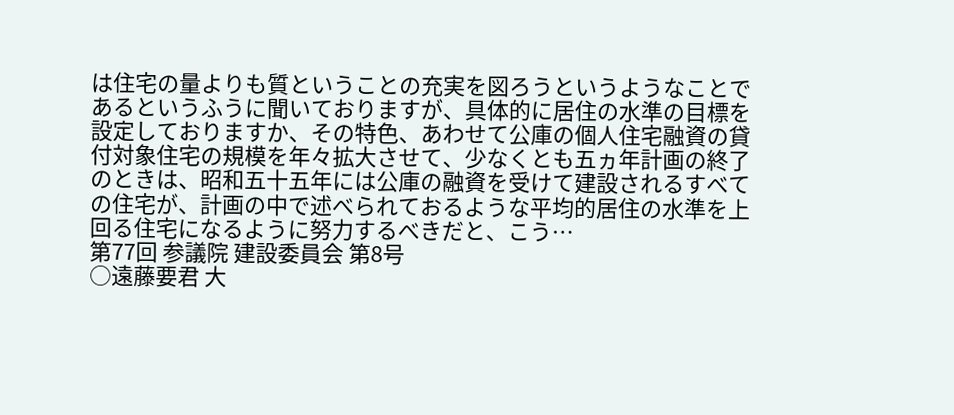は住宅の量よりも質ということの充実を図ろうというようなことであるというふうに聞いておりますが、具体的に居住の水準の目標を設定しておりますか、その特色、あわせて公庫の個人住宅融資の貸付対象住宅の規模を年々拡大させて、少なくとも五ヵ年計画の終了のときは、昭和五十五年には公庫の融資を受けて建設されるすべての住宅が、計画の中で述べられておるような平均的居住の水準を上回る住宅になるように努力するべきだと、こう…
第77回 参議院 建設委員会 第8号
○遠藤要君 大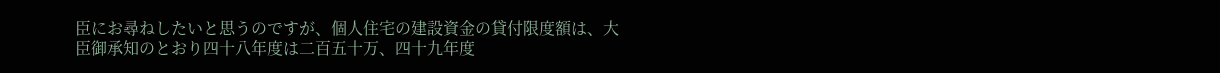臣にお尋ねしたいと思うのですが、個人住宅の建設資金の貸付限度額は、大臣御承知のとおり四十八年度は二百五十万、四十九年度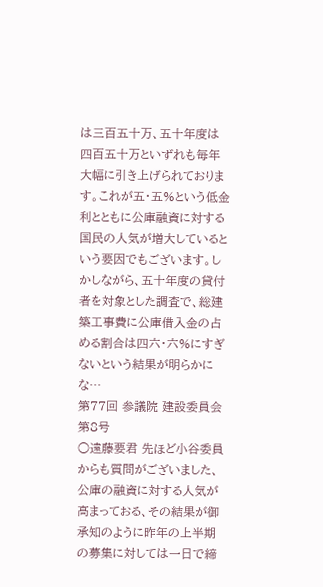は三百五十万、五十年度は四百五十万といずれも毎年大幅に引き上げられております。これが五・五%という低金利とともに公庫融資に対する国民の人気が増大しているという要因でもございます。しかしながら、五十年度の貸付者を対象とした調査で、総建築工事費に公庫借入金の占める割合は四六・六%にすぎないという結果が明らかにな…
第77回 参議院 建設委員会 第8号
○遠藤要君 先ほど小谷委員からも質問がございました、公庫の融資に対する人気が高まっておる、その結果が御承知のように昨年の上半期の募集に対しては一日で締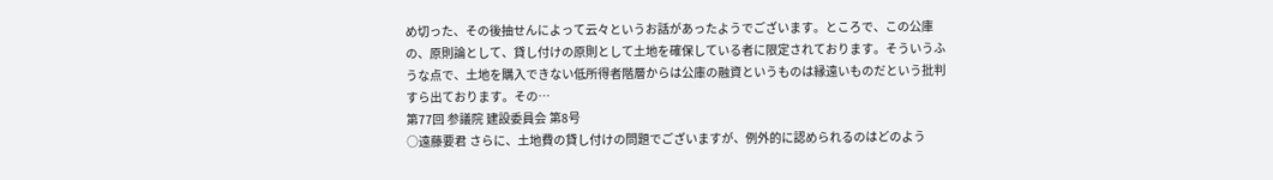め切った、その後抽せんによって云々というお話があったようでございます。ところで、この公庫の、原則論として、貸し付けの原則として土地を確保している者に限定されております。そういうふうな点で、土地を購入できない低所得者階層からは公庫の融資というものは縁遠いものだという批判すら出ております。その…
第77回 参議院 建設委員会 第8号
○遠藤要君 さらに、土地費の貸し付けの問題でございますが、例外的に認められるのはどのよう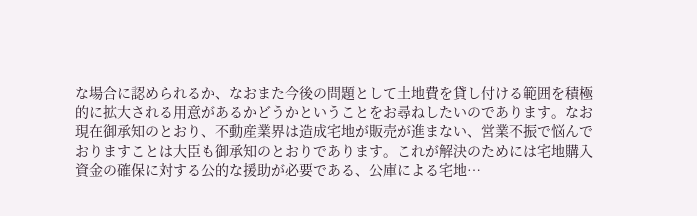な場合に認められるか、なおまた今後の問題として土地費を貸し付ける範囲を積極的に拡大される用意があるかどうかということをお尋ねしたいのであります。なお現在御承知のとおり、不動産業界は造成宅地が販売が進まない、営業不振で悩んでおりますことは大臣も御承知のとおりであります。これが解決のためには宅地購入資金の確保に対する公的な援助が必要である、公庫による宅地…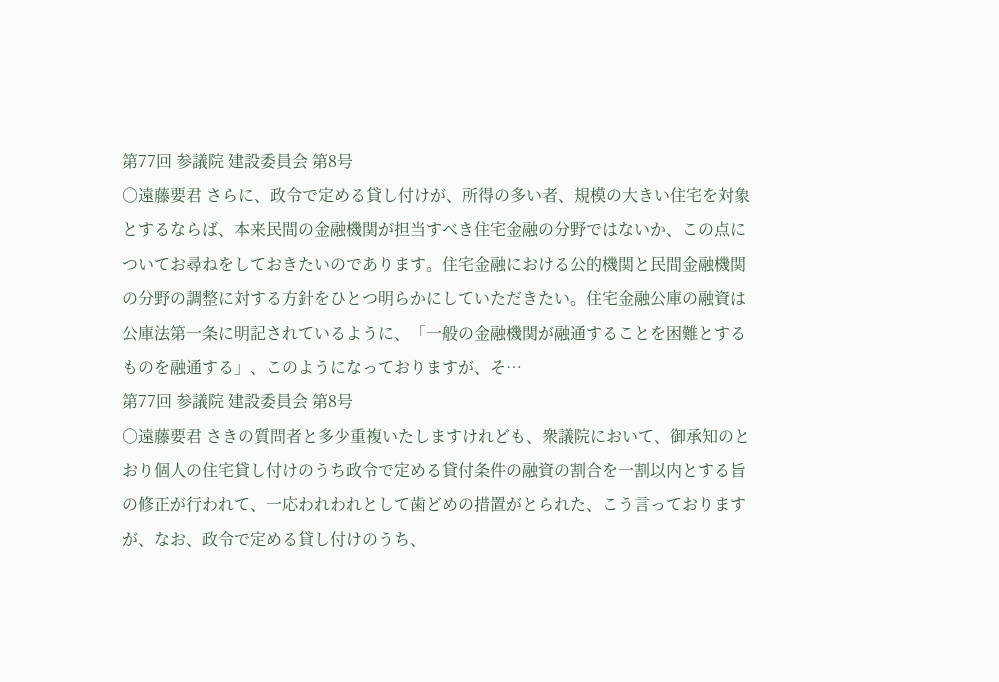第77回 参議院 建設委員会 第8号
○遠藤要君 さらに、政令で定める貸し付けが、所得の多い者、規模の大きい住宅を対象とするならば、本来民間の金融機関が担当すべき住宅金融の分野ではないか、この点についてお尋ねをしておきたいのであります。住宅金融における公的機関と民間金融機関の分野の調整に対する方針をひとつ明らかにしていただきたい。住宅金融公庫の融資は公庫法第一条に明記されているように、「一般の金融機関が融通することを困難とするものを融通する」、このようになっておりますが、そ…
第77回 参議院 建設委員会 第8号
○遠藤要君 さきの質問者と多少重複いたしますけれども、衆議院において、御承知のとおり個人の住宅貸し付けのうち政令で定める貸付条件の融資の割合を一割以内とする旨の修正が行われて、一応われわれとして歯どめの措置がとられた、こう言っておりますが、なお、政令で定める貸し付けのうち、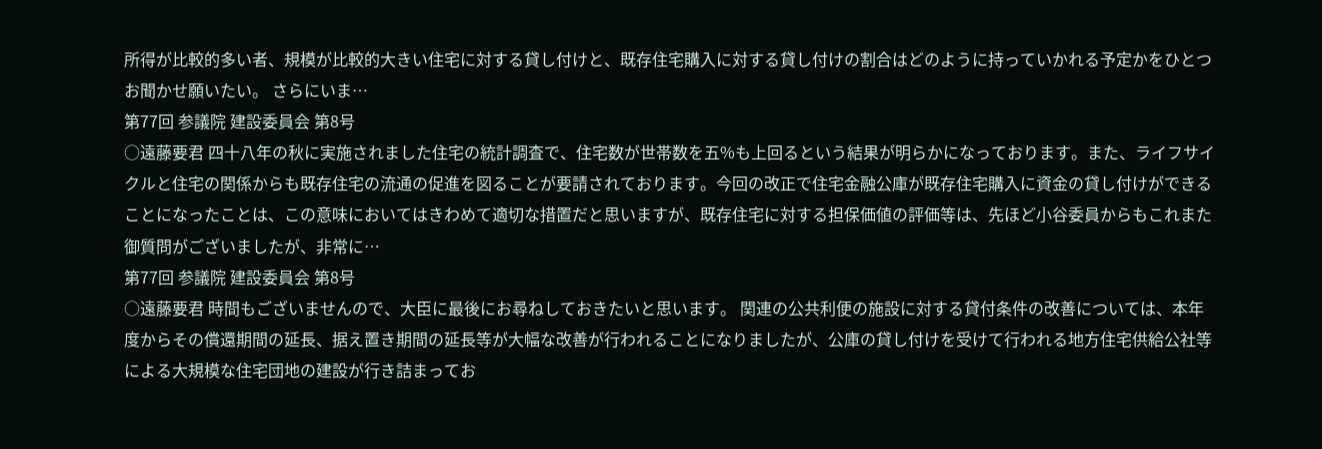所得が比較的多い者、規模が比較的大きい住宅に対する貸し付けと、既存住宅購入に対する貸し付けの割合はどのように持っていかれる予定かをひとつお聞かせ願いたい。 さらにいま…
第77回 参議院 建設委員会 第8号
○遠藤要君 四十八年の秋に実施されました住宅の統計調査で、住宅数が世帯数を五%も上回るという結果が明らかになっております。また、ライフサイクルと住宅の関係からも既存住宅の流通の促進を図ることが要請されております。今回の改正で住宅金融公庫が既存住宅購入に資金の貸し付けができることになったことは、この意味においてはきわめて適切な措置だと思いますが、既存住宅に対する担保価値の評価等は、先ほど小谷委員からもこれまた御質問がございましたが、非常に…
第77回 参議院 建設委員会 第8号
○遠藤要君 時間もございませんので、大臣に最後にお尋ねしておきたいと思います。 関連の公共利便の施設に対する貸付条件の改善については、本年度からその償還期間の延長、据え置き期間の延長等が大幅な改善が行われることになりましたが、公庫の貸し付けを受けて行われる地方住宅供給公社等による大規模な住宅団地の建設が行き詰まってお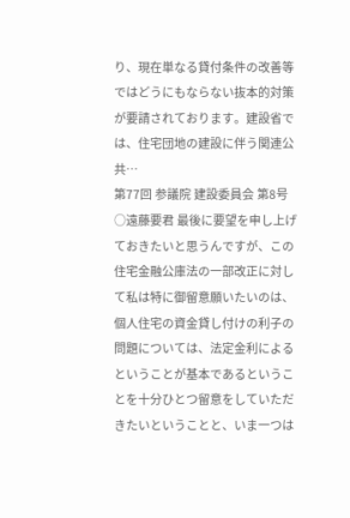り、現在単なる貸付条件の改善等ではどうにもならない抜本的対策が要請されております。建設省では、住宅団地の建設に伴う関連公共…
第77回 参議院 建設委員会 第8号
○遠藤要君 最後に要望を申し上げておきたいと思うんですが、この住宅金融公庫法の一部改正に対して私は特に御留意願いたいのは、個人住宅の資金貸し付けの利子の問題については、法定金利によるということが基本であるということを十分ひとつ留意をしていただきたいということと、いま一つは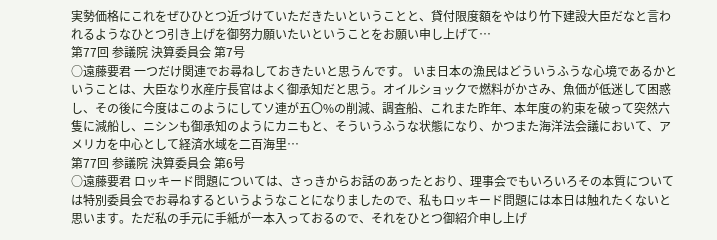実勢価格にこれをぜひひとつ近づけていただきたいということと、貸付限度額をやはり竹下建設大臣だなと言われるようなひとつ引き上げを御努力願いたいということをお願い申し上げて…
第77回 参議院 決算委員会 第7号
○遠藤要君 一つだけ関連でお尋ねしておきたいと思うんです。 いま日本の漁民はどういうふうな心境であるかということは、大臣なり水産庁長官はよく御承知だと思う。オイルショックで燃料がかさみ、魚価が低迷して困惑し、その後に今度はこのようにしてソ連が五〇%の削減、調査船、これまた昨年、本年度の約束を破って突然六隻に減船し、ニシンも御承知のようにカニもと、そういうふうな状態になり、かつまた海洋法会議において、アメリカを中心として経済水域を二百海里…
第77回 参議院 決算委員会 第6号
○遠藤要君 ロッキード問題については、さっきからお話のあったとおり、理事会でもいろいろその本質については特別委員会でお尋ねするというようなことになりましたので、私もロッキード問題には本日は触れたくないと思います。ただ私の手元に手紙が一本入っておるので、それをひとつ御紹介申し上げ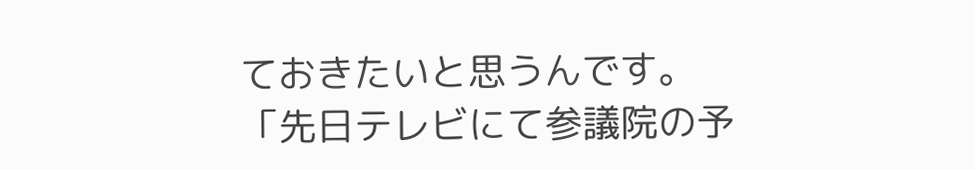ておきたいと思うんです。「先日テレビにて参議院の予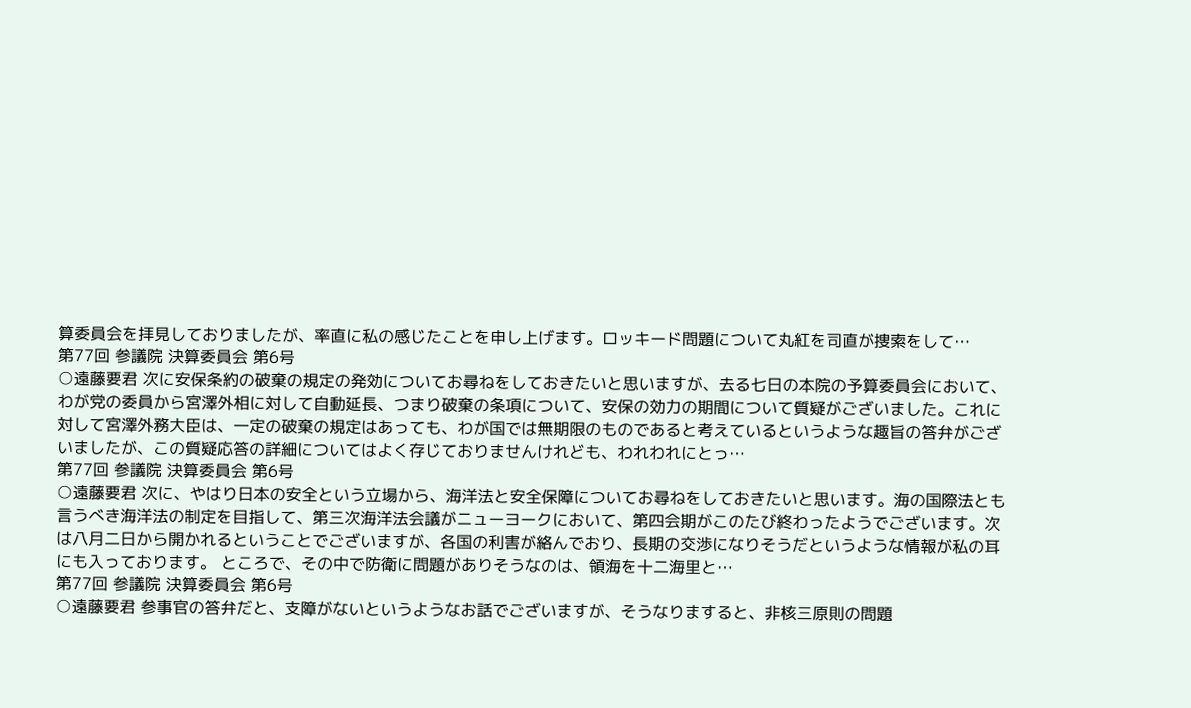算委員会を拝見しておりましたが、率直に私の感じたことを申し上げます。ロッキード問題について丸紅を司直が捜索をして…
第77回 参議院 決算委員会 第6号
○遠藤要君 次に安保条約の破棄の規定の発効についてお尋ねをしておきたいと思いますが、去る七日の本院の予算委員会において、わが党の委員から宮澤外相に対して自動延長、つまり破棄の条項について、安保の効力の期間について質疑がございました。これに対して宮澤外務大臣は、一定の破棄の規定はあっても、わが国では無期限のものであると考えているというような趣旨の答弁がございましたが、この質疑応答の詳細についてはよく存じておりませんけれども、われわれにとっ…
第77回 参議院 決算委員会 第6号
○遠藤要君 次に、やはり日本の安全という立場から、海洋法と安全保障についてお尋ねをしておきたいと思います。海の国際法とも言うべき海洋法の制定を目指して、第三次海洋法会議がニューヨークにおいて、第四会期がこのたび終わったようでございます。次は八月二日から開かれるということでございますが、各国の利害が絡んでおり、長期の交渉になりそうだというような情報が私の耳にも入っております。 ところで、その中で防衛に問題がありそうなのは、領海を十二海里と…
第77回 参議院 決算委員会 第6号
○遠藤要君 参事官の答弁だと、支障がないというようなお話でございますが、そうなりますると、非核三原則の問題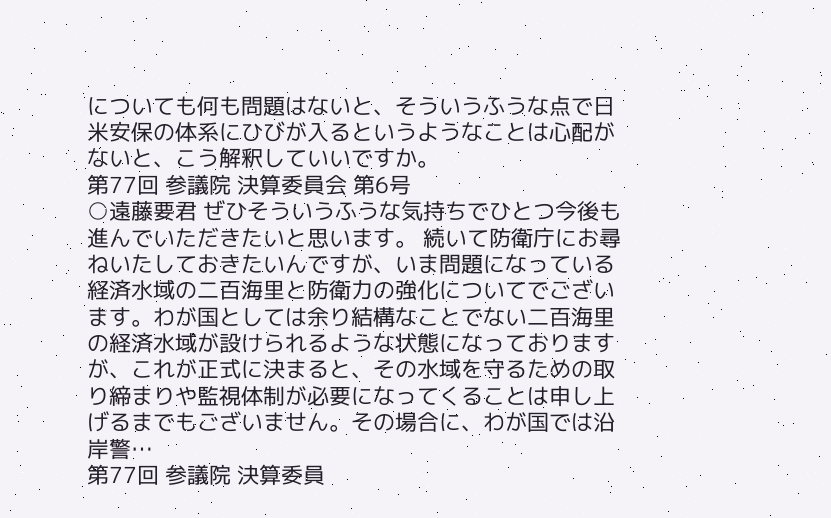についても何も問題はないと、そういうふうな点で日米安保の体系にひびが入るというようなことは心配がないと、こう解釈していいですか。
第77回 参議院 決算委員会 第6号
○遠藤要君 ぜひそういうふうな気持ちでひとつ今後も進んでいただきたいと思います。 続いて防衛庁にお尋ねいたしておきたいんですが、いま問題になっている経済水域の二百海里と防衛力の強化についてでございます。わが国としては余り結構なことでない二百海里の経済水域が設けられるような状態になっておりますが、これが正式に決まると、その水域を守るための取り締まりや監視体制が必要になってくることは申し上げるまでもございません。その場合に、わが国では沿岸警…
第77回 参議院 決算委員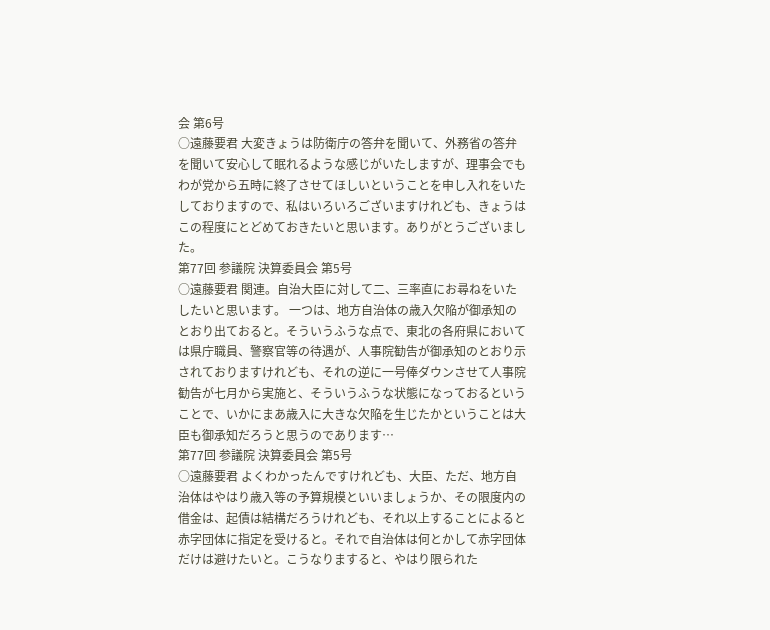会 第6号
○遠藤要君 大変きょうは防衛庁の答弁を聞いて、外務省の答弁を聞いて安心して眠れるような感じがいたしますが、理事会でもわが党から五時に終了させてほしいということを申し入れをいたしておりますので、私はいろいろございますけれども、きょうはこの程度にとどめておきたいと思います。ありがとうございました。
第77回 参議院 決算委員会 第5号
○遠藤要君 関連。自治大臣に対して二、三率直にお尋ねをいたしたいと思います。 一つは、地方自治体の歳入欠陥が御承知のとおり出ておると。そういうふうな点で、東北の各府県においては県庁職員、警察官等の待遇が、人事院勧告が御承知のとおり示されておりますけれども、それの逆に一号俸ダウンさせて人事院勧告が七月から実施と、そういうふうな状態になっておるということで、いかにまあ歳入に大きな欠陥を生じたかということは大臣も御承知だろうと思うのであります…
第77回 参議院 決算委員会 第5号
○遠藤要君 よくわかったんですけれども、大臣、ただ、地方自治体はやはり歳入等の予算規模といいましょうか、その限度内の借金は、起債は結構だろうけれども、それ以上することによると赤字団体に指定を受けると。それで自治体は何とかして赤字団体だけは避けたいと。こうなりますると、やはり限られた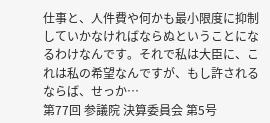仕事と、人件費や何かも最小限度に抑制していかなければならぬということになるわけなんです。それで私は大臣に、これは私の希望なんですが、もし許されるならば、せっか…
第77回 参議院 決算委員会 第5号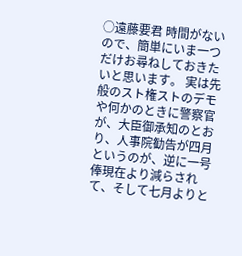○遠藤要君 時間がないので、簡単にいま一つだけお尋ねしておきたいと思います。 実は先般のスト権ストのデモや何かのときに警察官が、大臣御承知のとおり、人事院勧告が四月というのが、逆に一号俸現在より減らされて、そして七月よりと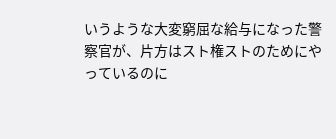いうような大変窮屈な給与になった警察官が、片方はスト権ストのためにやっているのに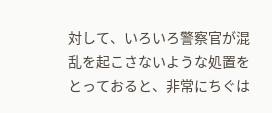対して、いろいろ警察官が混乱を起こさないような処置をとっておると、非常にちぐは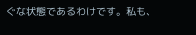ぐな状態であるわけです。私も、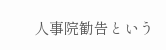人事院勧告という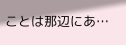ことは那辺にあ…